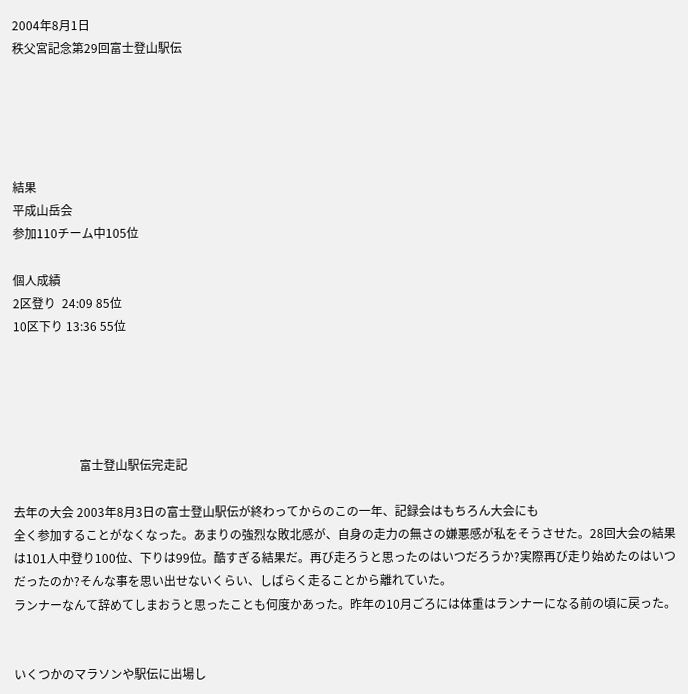2004年8月1日
秩父宮記念第29回富士登山駅伝





結果
平成山岳会
参加110チーム中105位

個人成績
2区登り  24:09 85位
10区下り 13:36 55位





                      富士登山駅伝完走記

去年の大会 2003年8月3日の富士登山駅伝が終わってからのこの一年、記録会はもちろん大会にも
全く参加することがなくなった。あまりの強烈な敗北感が、自身の走力の無さの嫌悪感が私をそうさせた。28回大会の結果は101人中登り100位、下りは99位。酷すぎる結果だ。再び走ろうと思ったのはいつだろうか?実際再び走り始めたのはいつだったのか?そんな事を思い出せないくらい、しばらく走ることから離れていた。
ランナーなんて辞めてしまおうと思ったことも何度かあった。昨年の10月ごろには体重はランナーになる前の頃に戻った。


いくつかのマラソンや駅伝に出場し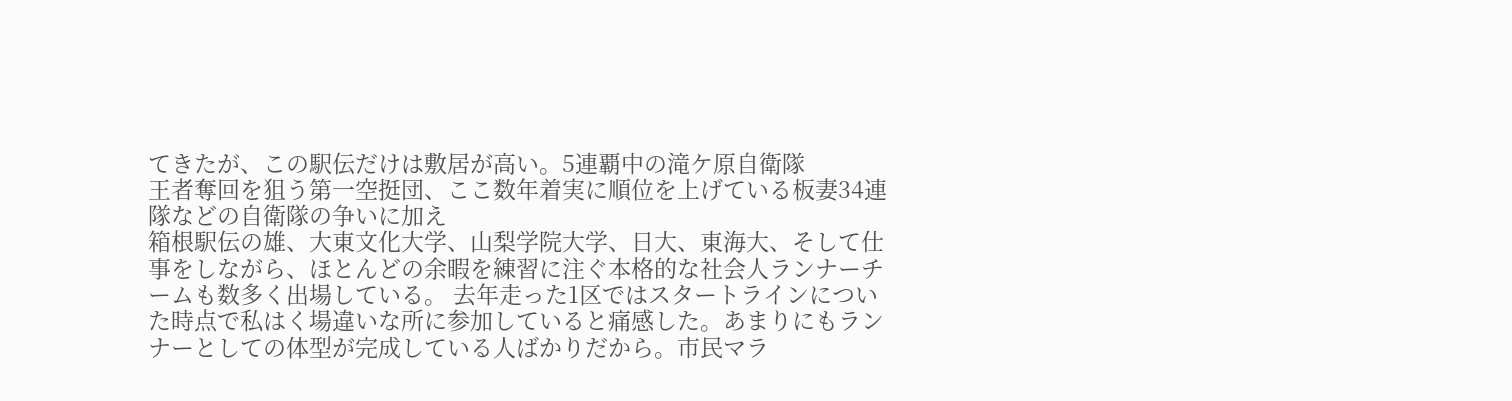てきたが、この駅伝だけは敷居が高い。5連覇中の滝ケ原自衛隊
王者奪回を狙う第一空挺団、ここ数年着実に順位を上げている板妻34連隊などの自衛隊の争いに加え
箱根駅伝の雄、大東文化大学、山梨学院大学、日大、東海大、そして仕事をしながら、ほとんどの余暇を練習に注ぐ本格的な社会人ランナーチームも数多く出場している。 去年走った1区ではスタートラインについた時点で私はく場違いな所に参加していると痛感した。あまりにもランナーとしての体型が完成している人ばかりだから。市民マラ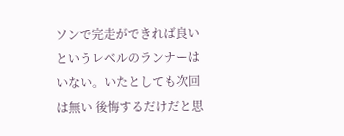ソンで完走ができれば良いというレベルのランナーはいない。いたとしても次回は無い 後悔するだけだと思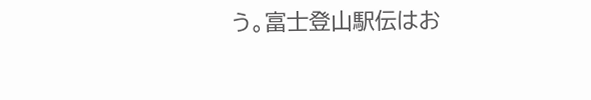う。富士登山駅伝はお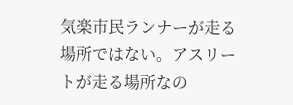気楽市民ランナーが走る場所ではない。アスリートが走る場所なの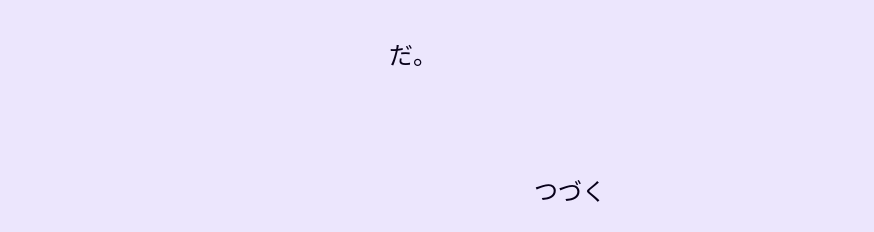だ。


                             つづく